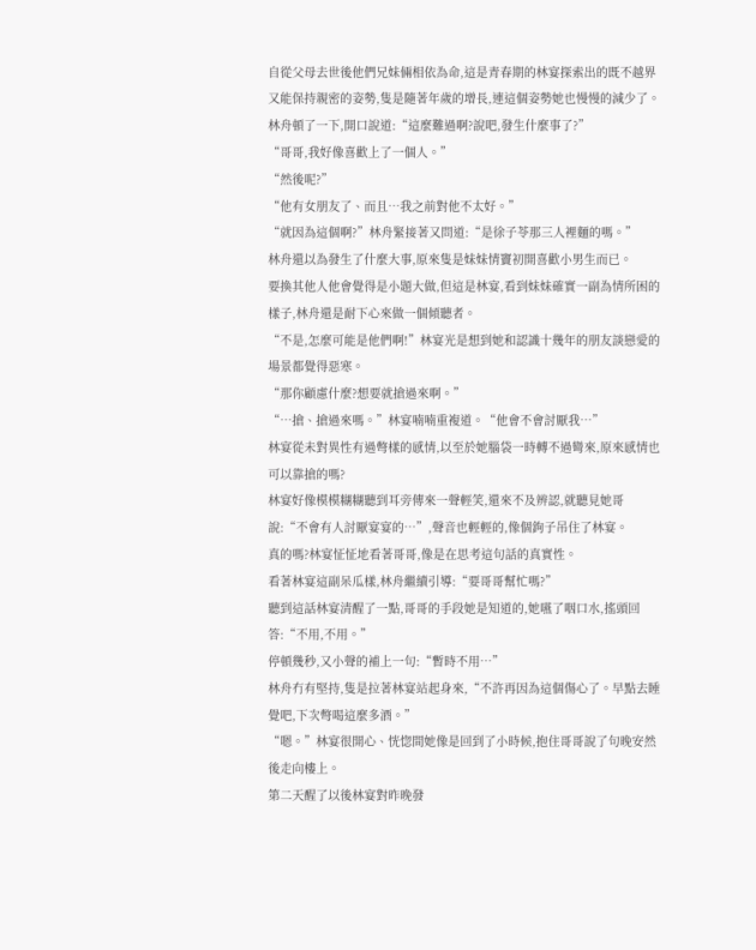自從父母去世後他們兄妹倆相依為命,這是青春期的林宴探索出的既不越界又能保持親密的姿勢,隻是隨著年歲的增長,連這個姿勢她也慢慢的減少了。
林舟頓了一下,開口說道:“這麼難過啊?說吧,發生什麼事了?”
“哥哥,我好像喜歡上了一個人。”
“然後呢?”
“他有女朋友了、而且…我之前對他不太好。”
“就因為這個啊?”林舟緊接著又問道:“是徐子苓那三人裡麵的嗎。”
林舟還以為發生了什麼大事,原來隻是妹妹情竇初開喜歡小男生而已。
要換其他人他會覺得是小題大做,但這是林宴,看到妹妹確實一副為情所困的樣子,林舟還是耐下心來做一個傾聽者。
“不是,怎麼可能是他們啊!”林宴光是想到她和認識十幾年的朋友談戀愛的場景都覺得惡寒。
“那你顧慮什麼?想要就搶過來啊。”
“…搶、搶過來嗎。”林宴喃喃重複道。“他會不會討厭我…”
林宴從未對異性有過彆樣的感情,以至於她腦袋一時轉不過彎來,原來感情也可以靠搶的嗎?
林宴好像模模糊糊聽到耳旁傳來一聲輕笑,還來不及辨認,就聽見她哥說:“不會有人討厭宴宴的…”,聲音也輕輕的,像個鉤子吊住了林宴。
真的嗎?林宴怔怔地看著哥哥,像是在思考這句話的真實性。
看著林宴這副呆瓜樣,林舟繼續引導:“要哥哥幫忙嗎?”
聽到這話林宴清醒了一點,哥哥的手段她是知道的,她嚥了咽口水,搖頭回答:“不用,不用。”
停頓幾秒,又小聲的補上一句:“暫時不用…”
林舟冇有堅持,隻是拉著林宴站起身來,“不許再因為這個傷心了。早點去睡覺吧,下次彆喝這麼多酒。”
“嗯。”林宴很開心、恍惚間她像是回到了小時候,抱住哥哥說了句晚安然後走向樓上。
第二天醒了以後林宴對昨晚發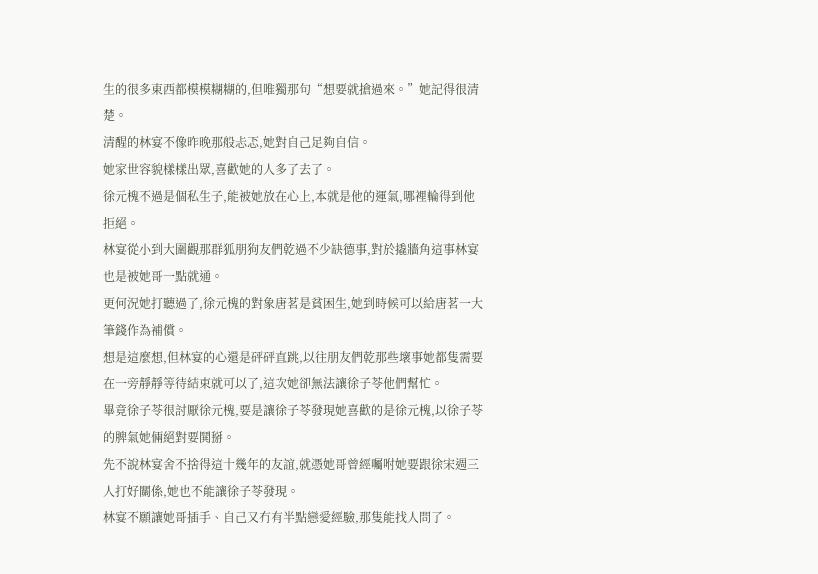生的很多東西都模模糊糊的,但唯獨那句“想要就搶過來。”她記得很清楚。
清醒的林宴不像昨晚那般忐忑,她對自己足夠自信。
她家世容貌樣樣出眾,喜歡她的人多了去了。
徐元槐不過是個私生子,能被她放在心上,本就是他的運氣,哪裡輪得到他拒絕。
林宴從小到大圍觀那群狐朋狗友們乾過不少缺德事,對於撬牆角這事林宴也是被她哥一點就通。
更何況她打聽過了,徐元槐的對象唐茗是貧困生,她到時候可以給唐茗一大筆錢作為補償。
想是這麼想,但林宴的心還是砰砰直跳,以往朋友們乾那些壞事她都隻需要在一旁靜靜等待結束就可以了,這次她卻無法讓徐子苓他們幫忙。
畢竟徐子苓很討厭徐元槐,要是讓徐子苓發現她喜歡的是徐元槐,以徐子苓的脾氣她倆絕對要鬨掰。
先不說林宴舍不捨得這十幾年的友誼,就憑她哥曾經囑咐她要跟徐宋週三人打好關係,她也不能讓徐子苓發現。
林宴不願讓她哥插手、自己又冇有半點戀愛經驗,那隻能找人問了。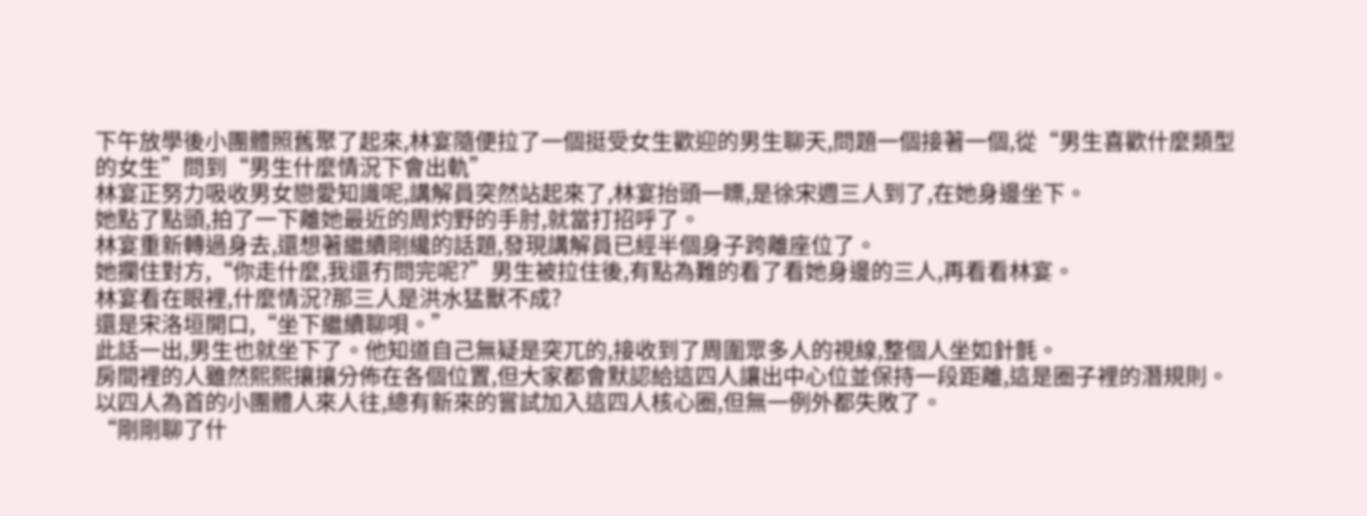下午放學後小團體照舊聚了起來,林宴隨便拉了一個挺受女生歡迎的男生聊天,問題一個接著一個,從“男生喜歡什麼類型的女生”問到“男生什麼情況下會出軌”
林宴正努力吸收男女戀愛知識呢,講解員突然站起來了,林宴抬頭一瞟,是徐宋週三人到了,在她身邊坐下。
她點了點頭,拍了一下離她最近的周灼野的手肘,就當打招呼了。
林宴重新轉過身去,還想著繼續剛纔的話題,發現講解員已經半個身子跨離座位了。
她攔住對方,“你走什麼,我還冇問完呢?”男生被拉住後,有點為難的看了看她身邊的三人,再看看林宴。
林宴看在眼裡,什麼情況?那三人是洪水猛獸不成?
還是宋洛垣開口,“坐下繼續聊唄。”
此話一出,男生也就坐下了。他知道自己無疑是突兀的,接收到了周圍眾多人的視線,整個人坐如針氈。
房間裡的人雖然熙熙攘攘分佈在各個位置,但大家都會默認給這四人讓出中心位並保持一段距離,這是圈子裡的潛規則。
以四人為首的小團體人來人往,總有新來的嘗試加入這四人核心圈,但無一例外都失敗了。
“剛剛聊了什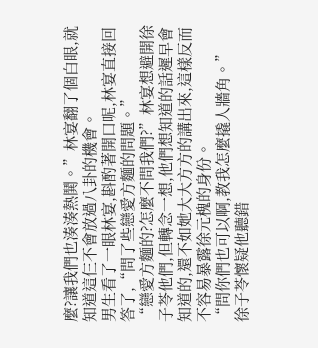麼?讓我們也湊湊熱鬨。”林宴翻了個白眼,就知道這仨不會放過八卦的機會。
男生看了一眼林宴,斟酌著開口呢,林宴直接回答了,“問了些戀愛方麵的問題。”
“戀愛方麵的?怎麼不問我們?”林宴想避開徐子苓他們,但轉念一想,他們想知道的話遲早會知道的,還不如她大大方方的講出來,這樣反而不容易暴露徐元槐的身份。
“問你們也可以啊,教我怎麼撬人牆角。”
徐子苓懷疑他聽錯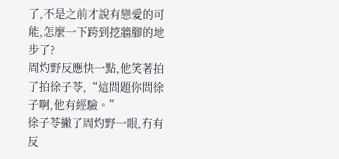了,不是之前才說有戀愛的可能,怎麼一下跨到挖牆腳的地步了?
周灼野反應快一點,他笑著拍了拍徐子苓,“這問題你問徐子啊,他有經驗。”
徐子苓撇了周灼野一眼,冇有反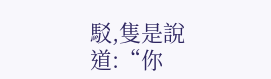駁,隻是說道:“你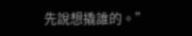先說想撬誰的。”